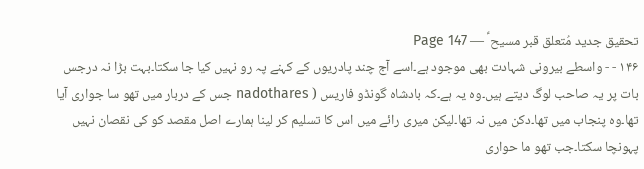تحقیق جدید مُتعلق قبر مسیح ؑ — Page 147
۱۴۶ - - واسطے بیرونی شہادت بھی موجود ہے۔اسے آج چند پادریوں کے کہنے پہ رو نہیں کیا جا سکتا۔بہت بڑا نہ درجس بات پر یہ صاحب لوگ دیتے ہیں۔وہ یہ ہے۔کہ بادشاہ گونڈو فاریس ( nadothares جس کے دربار میں تھو سا جواری آیا تھا۔وہ پنجاب میں تھا۔دکن میں نہ تھا۔لیکن میری رائے میں اس کا تسلیم کر لینا ہمارے اصل مقصد کو کی نقصان نہیں پہونچا سکتا۔جب تھو ما حواری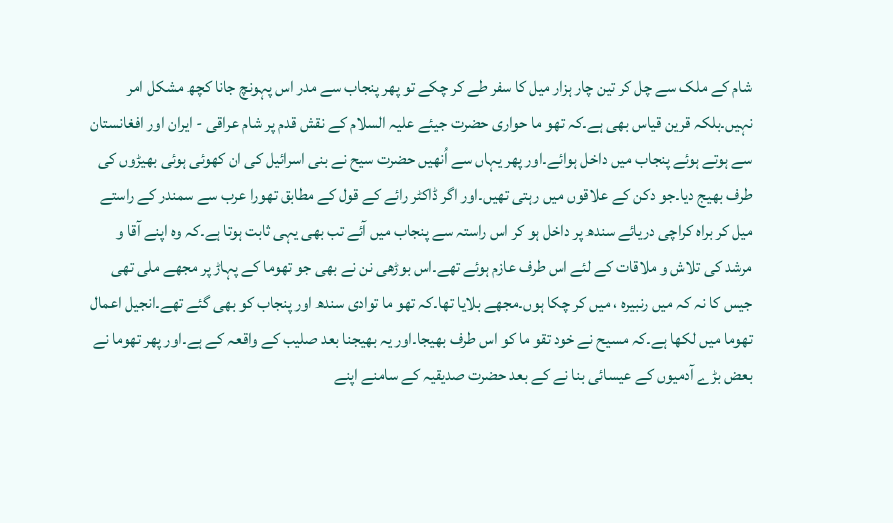شام کے ملک سے چل کر تین چار ہزار میل کا سفر طے کر چکے تو پھر پنجاب سے مدر اس پہونچ جانا کچھ مشکل امر نہیں۔بلکہ قرین قیاس بھی ہے۔کہ تھو ما حواری حضرت جیئے علیہ السلام کے نقش قدم پر شام عراقی - ایران اور افغانستان سے ہوتے ہوئے پنجاب میں داخل ہوائے۔اور پھر یہاں سے اُنھیں حضرت سیح نے بنی اسرائیل کی ان کھوئی ہوئی بھیڑوں کی طرف بھیج دیا۔جو دکن کے علاقوں میں رہتی تھیں۔اور اگر ڈاکٹر رائے کے قول کے مطابق تھورا عرب سے سمندر کے راستے میل کر براہ کراچی دریائے سندھ پر داخل ہو کر اس راستہ سے پنجاب میں آئے تب بھی یہی ثابت ہوتا ہے۔کہ وہ اپنے آقا و مرشد کی تلاش و ملاقات کے لئے اس طرف عازم ہوئے تھے۔اس بوڑھی نن نے بھی جو تھوما کے پہاڑ پر مجھے ملی تھی جیس کا نہ کہ میں رنبیرہ ، میں کر چکا ہوں۔مجھے بلایا تھا۔کہ تھو ما توادی سندھ اور پنجاب کو بھی گئے تھے۔انجیل اعمال تھوما میں لکھا ہے۔کہ مسیح نے خود تقو ما کو اس طرف بھیجا۔اور یہ بھیجنا بعد صلیب کے واقعہ کے ہے۔اور پھر تھوما نے بعض بڑے آدمیوں کے عیسائی بنا نے کے بعد حضرت صدیقیہ کے سامنے اپنے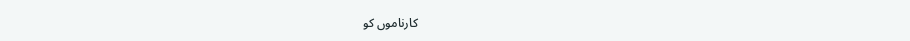کارناموں کو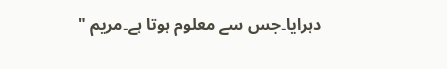دہرایا۔جس سے معلوم ہوتا ہے۔مریم "